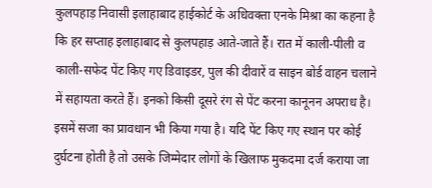कुलपहाड़ निवासी इलाहाबाद हाईकोर्ट के अधिवक्ता एनके मिश्रा का कहना है कि हर सप्ताह इलाहाबाद से कुलपहाड़ आते-जाते हैं। रात में काली-पीली व काली-सफेद पेंट किए गए डिवाइडर, पुल की दीवारें व साइन बोर्ड वाहन चलाने में सहायता करते हैं। इनको किसी दूसरे रंग से पेंट करना कानूनन अपराध है। इसमें सजा का प्रावधान भी किया गया है। यदि पेंट किए गए स्थान पर कोई दुर्घटना होती है तो उसके जिम्मेदार लोगों के खिलाफ मुकदमा दर्ज कराया जा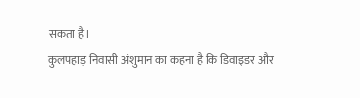सकता है।
कुलपहाड़ निवासी अंशुमान का कहना है कि डिवाइडर और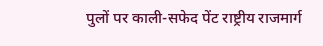पुलों पर काली-सफेद पेंट राष्ट्रीय राजमार्ग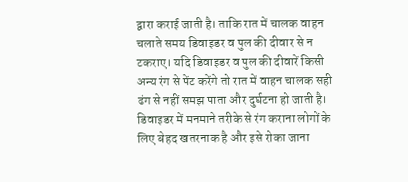द्वारा कराई जाती है। ताकि रात में चालक वाहन चलाते समय डिवाइडर व पुल की दीवार से न टकराए। यदि डिवाइडर व पुल की दीवारें किसी अन्य रंग से पेंट करेंगे तो रात में वाहन चालक सही ढंग से नहीं समझ पाता और दुर्घटना हो जाती है। डिवाइडर में मनमाने तरीके से रंग कराना लोगों के लिए बेहद खतरनाक है और इसे रोका जाना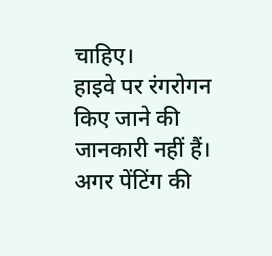चाहिए।
हाइवे पर रंगरोगन किए जाने की जानकारी नहीं हैं। अगर पेंटिंग की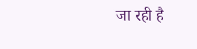जा रही है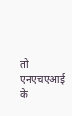तो एनएचएआई के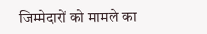जिम्मेदारों को मामले का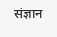संज्ञान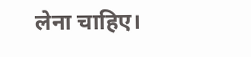लेना चाहिए।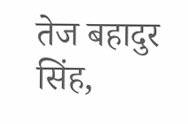तेज बहादुर सिंह,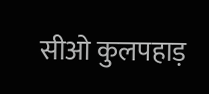सीओ कुलपहाड़